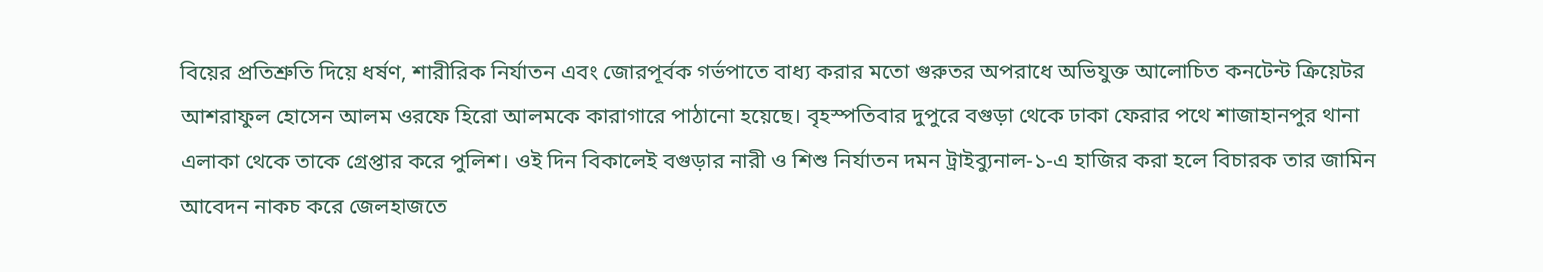বিয়ের প্রতিশ্রুতি দিয়ে ধর্ষণ, শারীরিক নির্যাতন এবং জোরপূর্বক গর্ভপাতে বাধ্য করার মতো গুরুতর অপরাধে অভিযুক্ত আলোচিত কনটেন্ট ক্রিয়েটর আশরাফুল হোসেন আলম ওরফে হিরো আলমকে কারাগারে পাঠানো হয়েছে। বৃহস্পতিবার দুপুরে বগুড়া থেকে ঢাকা ফেরার পথে শাজাহানপুর থানা এলাকা থেকে তাকে গ্রেপ্তার করে পুলিশ। ওই দিন বিকালেই বগুড়ার নারী ও শিশু নির্যাতন দমন ট্রাইব্যুনাল-১-এ হাজির করা হলে বিচারক তার জামিন আবেদন নাকচ করে জেলহাজতে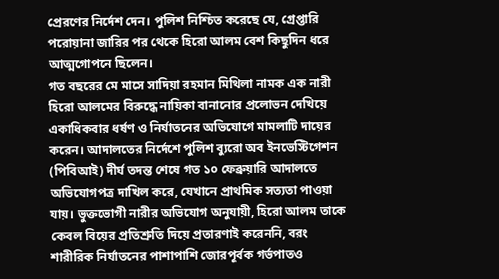প্রেরণের নির্দেশ দেন। পুলিশ নিশ্চিত করেছে যে, গ্রেপ্তারি পরোয়ানা জারির পর থেকে হিরো আলম বেশ কিছুদিন ধরে আত্মগোপনে ছিলেন।
গত বছরের মে মাসে সাদিয়া রহমান মিথিলা নামক এক নারী হিরো আলমের বিরুদ্ধে নায়িকা বানানোর প্রলোভন দেখিয়ে একাধিকবার ধর্ষণ ও নির্যাতনের অভিযোগে মামলাটি দায়ের করেন। আদালতের নির্দেশে পুলিশ ব্যুরো অব ইনভেস্টিগেশন (পিবিআই) দীর্ঘ তদন্ত শেষে গত ১০ ফেব্রুয়ারি আদালতে অভিযোগপত্র দাখিল করে, যেখানে প্রাথমিক সত্যতা পাওয়া যায়। ভুক্তভোগী নারীর অভিযোগ অনুযায়ী, হিরো আলম তাকে কেবল বিয়ের প্রতিশ্রুতি দিয়ে প্রতারণাই করেননি, বরং শারীরিক নির্যাতনের পাশাপাশি জোরপূর্বক গর্ভপাতও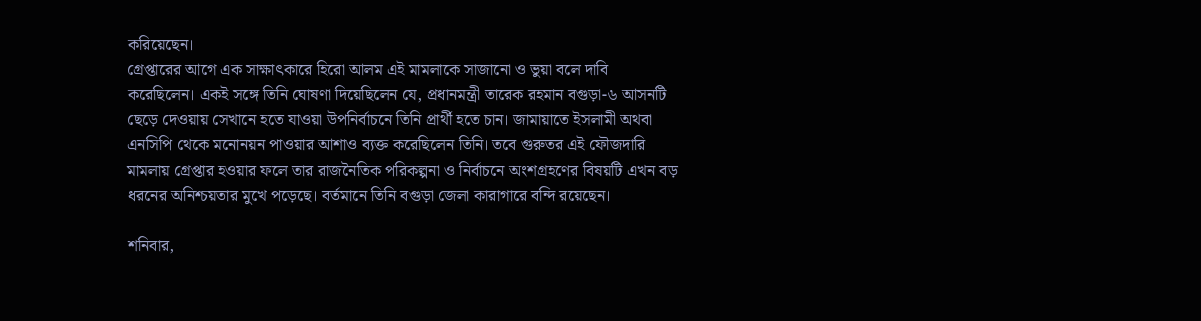করিয়েছেন।
গ্রেপ্তারের আগে এক সাক্ষাৎকারে হিরো আলম এই মামলাকে সাজানো ও ভুয়া বলে দাবি করেছিলেন। একই সঙ্গে তিনি ঘোষণা দিয়েছিলেন যে, প্রধানমন্ত্রী তারেক রহমান বগুড়া-৬ আসনটি ছেড়ে দেওয়ায় সেখানে হতে যাওয়া উপনির্বাচনে তিনি প্রার্থী হতে চান। জামায়াতে ইসলামী অথবা এনসিপি থেকে মনোনয়ন পাওয়ার আশাও ব্যক্ত করেছিলেন তিনি। তবে গুরুতর এই ফৌজদারি মামলায় গ্রেপ্তার হওয়ার ফলে তার রাজনৈতিক পরিকল্পনা ও নির্বাচনে অংশগ্রহণের বিষয়টি এখন বড় ধরনের অনিশ্চয়তার মুখে পড়েছে। বর্তমানে তিনি বগুড়া জেলা কারাগারে বন্দি রয়েছেন।

শনিবার,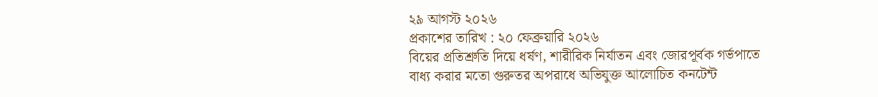২৯ আগস্ট ২০২৬
প্রকাশের তারিখ : ২০ ফেব্রুয়ারি ২০২৬
বিয়ের প্রতিশ্রুতি দিয়ে ধর্ষণ, শারীরিক নির্যাতন এবং জোরপূর্বক গর্ভপাতে বাধ্য করার মতো গুরুতর অপরাধে অভিযুক্ত আলোচিত কনটেন্ট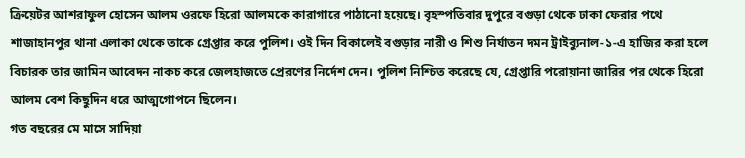ক্রিয়েটর আশরাফুল হোসেন আলম ওরফে হিরো আলমকে কারাগারে পাঠানো হয়েছে। বৃহস্পতিবার দুপুরে বগুড়া থেকে ঢাকা ফেরার পথে শাজাহানপুর থানা এলাকা থেকে তাকে গ্রেপ্তার করে পুলিশ। ওই দিন বিকালেই বগুড়ার নারী ও শিশু নির্যাতন দমন ট্রাইব্যুনাল-১-এ হাজির করা হলে বিচারক তার জামিন আবেদন নাকচ করে জেলহাজতে প্রেরণের নির্দেশ দেন। পুলিশ নিশ্চিত করেছে যে, গ্রেপ্তারি পরোয়ানা জারির পর থেকে হিরো আলম বেশ কিছুদিন ধরে আত্মগোপনে ছিলেন।
গত বছরের মে মাসে সাদিয়া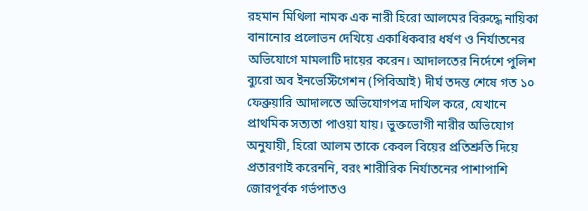রহমান মিথিলা নামক এক নারী হিরো আলমের বিরুদ্ধে নায়িকা বানানোর প্রলোভন দেখিয়ে একাধিকবার ধর্ষণ ও নির্যাতনের অভিযোগে মামলাটি দায়ের করেন। আদালতের নির্দেশে পুলিশ ব্যুরো অব ইনভেস্টিগেশন (পিবিআই) দীর্ঘ তদন্ত শেষে গত ১০ ফেব্রুয়ারি আদালতে অভিযোগপত্র দাখিল করে, যেখানে প্রাথমিক সত্যতা পাওয়া যায়। ভুক্তভোগী নারীর অভিযোগ অনুযায়ী, হিরো আলম তাকে কেবল বিয়ের প্রতিশ্রুতি দিয়ে প্রতারণাই করেননি, বরং শারীরিক নির্যাতনের পাশাপাশি জোরপূর্বক গর্ভপাতও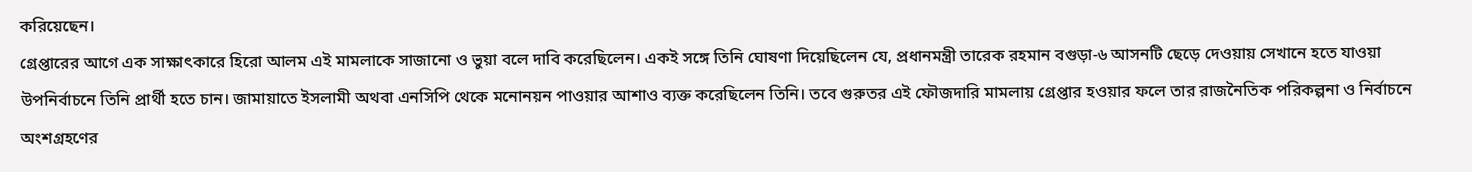করিয়েছেন।
গ্রেপ্তারের আগে এক সাক্ষাৎকারে হিরো আলম এই মামলাকে সাজানো ও ভুয়া বলে দাবি করেছিলেন। একই সঙ্গে তিনি ঘোষণা দিয়েছিলেন যে, প্রধানমন্ত্রী তারেক রহমান বগুড়া-৬ আসনটি ছেড়ে দেওয়ায় সেখানে হতে যাওয়া উপনির্বাচনে তিনি প্রার্থী হতে চান। জামায়াতে ইসলামী অথবা এনসিপি থেকে মনোনয়ন পাওয়ার আশাও ব্যক্ত করেছিলেন তিনি। তবে গুরুতর এই ফৌজদারি মামলায় গ্রেপ্তার হওয়ার ফলে তার রাজনৈতিক পরিকল্পনা ও নির্বাচনে অংশগ্রহণের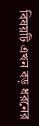বিষয়টি এখন বড় ধরনের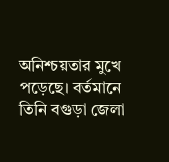অনিশ্চয়তার মুখে পড়েছে। বর্তমানে তিনি বগুড়া জেলা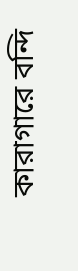কারাগারে বন্দি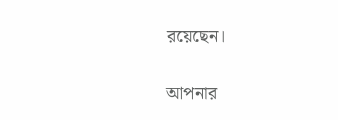রয়েছেন।

আপনার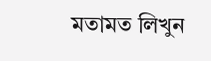মতামত লিখুন